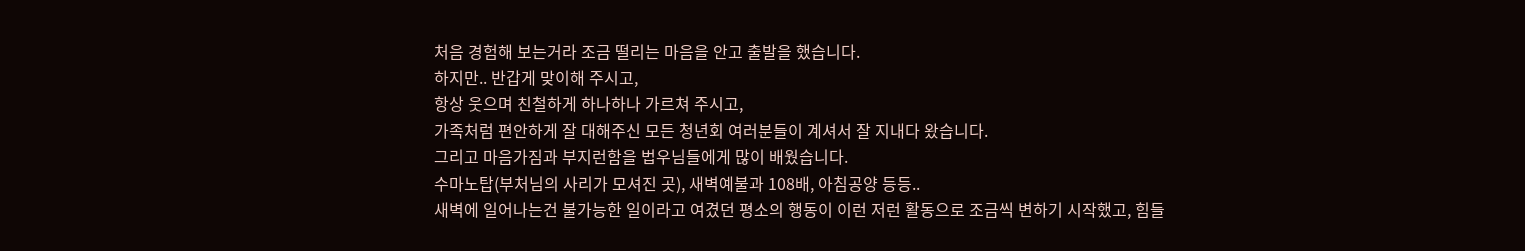처음 경험해 보는거라 조금 떨리는 마음을 안고 출발을 했습니다.
하지만.. 반갑게 맞이해 주시고,
항상 웃으며 친철하게 하나하나 가르쳐 주시고,
가족처럼 편안하게 잘 대해주신 모든 청년회 여러분들이 계셔서 잘 지내다 왔습니다.
그리고 마음가짐과 부지런함을 법우님들에게 많이 배웠습니다.
수마노탑(부처님의 사리가 모셔진 곳), 새벽예불과 108배, 아침공양 등등..
새벽에 일어나는건 불가능한 일이라고 여겼던 평소의 행동이 이런 저런 활동으로 조금씩 변하기 시작했고, 힘들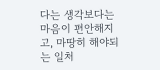다는 생각보다는 마음이 편안해지고, 마땅히 해야되는 일처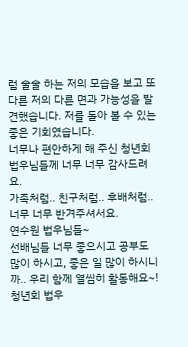럼 술술 하는 저의 모습을 보고 또 다른 저의 다른 면과 가능성을 발견했습니다. 저를 돌아 볼 수 있는 좋은 기회였습니다.
너무나 편안하게 해 주신 청년회 법우님들께 너무 너무 감사드려요.
가족처럼.. 친구처럼.. 후배처럼.. 너무 너무 반겨주셔서요.
연수원 법우님들~
선배님들 너무 좋으시고 공부도 많이 하시고, 좋은 일 많이 하시니까.. 우리 함께 열씸히 활동해요~!
청년회 법우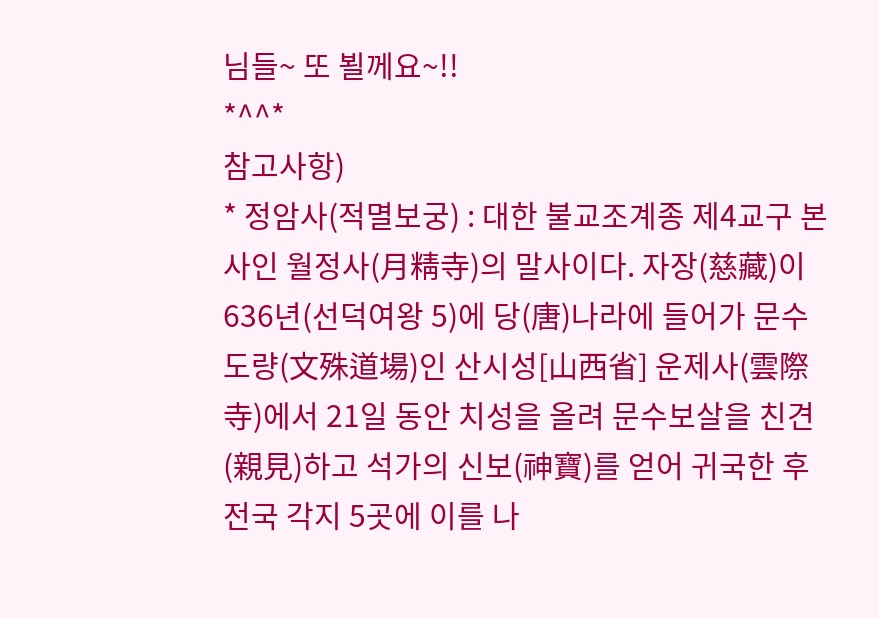님들~ 또 뵐께요~!!
*^^*
참고사항)
* 정암사(적멸보궁) : 대한 불교조계종 제4교구 본사인 월정사(月精寺)의 말사이다. 자장(慈藏)이 636년(선덕여왕 5)에 당(唐)나라에 들어가 문수도량(文殊道場)인 산시성[山西省] 운제사(雲際寺)에서 21일 동안 치성을 올려 문수보살을 친견(親見)하고 석가의 신보(神寶)를 얻어 귀국한 후 전국 각지 5곳에 이를 나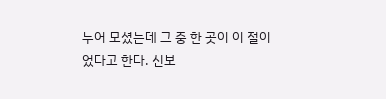누어 모셨는데 그 중 한 곳이 이 절이었다고 한다. 신보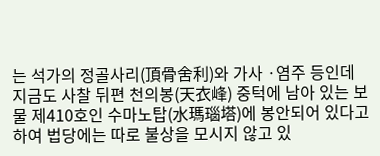는 석가의 정골사리(頂骨舍利)와 가사 ·염주 등인데 지금도 사찰 뒤편 천의봉(天衣峰) 중턱에 남아 있는 보물 제410호인 수마노탑(水瑪瑙塔)에 봉안되어 있다고 하여 법당에는 따로 불상을 모시지 않고 있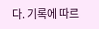다. 기록에 따르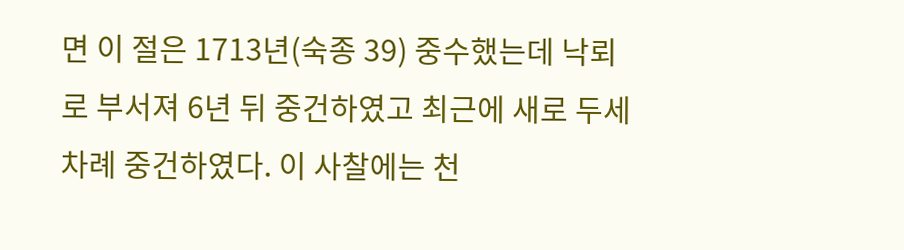면 이 절은 1713년(숙종 39) 중수했는데 낙뢰로 부서져 6년 뒤 중건하였고 최근에 새로 두세 차례 중건하였다. 이 사찰에는 천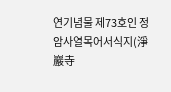연기념물 제73호인 정암사열목어서식지(淨巖寺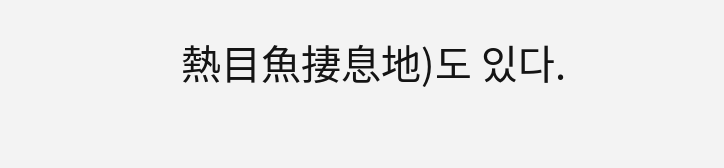熱目魚捿息地)도 있다.